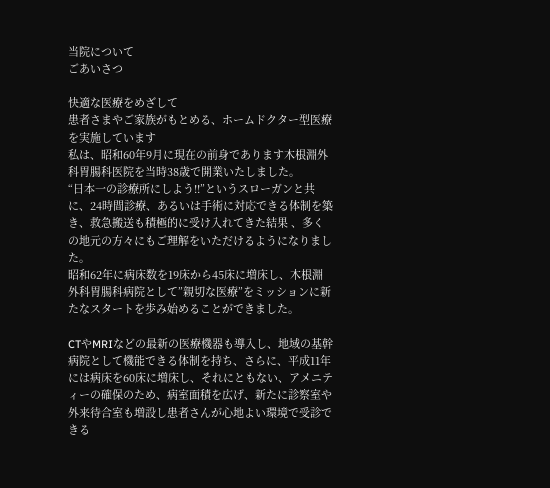当院について
ごあいさつ

快適な医療をめざして
患者さまやご家族がもとめる、ホームドクター型医療を実施しています
私は、昭和60年9月に現在の前身であります木根淵外科胃腸科医院を当時38歳で開業いたしました。
“日本一の診療所にしよう!!”というスローガンと共に、24時間診療、あるいは手術に対応できる体制を築き、救急搬送も積極的に受け入れてきた結果 、多くの地元の方々にもご理解をいただけるようになりました。
昭和62年に病床数を19床から45床に増床し、木根淵外科胃腸科病院として”親切な医療”をミッションに新たなスタートを歩み始めることができました。

CTやMRIなどの最新の医療機器も導入し、地域の基幹病院として機能できる体制を持ち、さらに、平成11年には病床を60床に増床し、それにともない、アメニティーの確保のため、病室面積を広げ、新たに診察室や外来待合室も増設し患者さんが心地よい環境で受診できる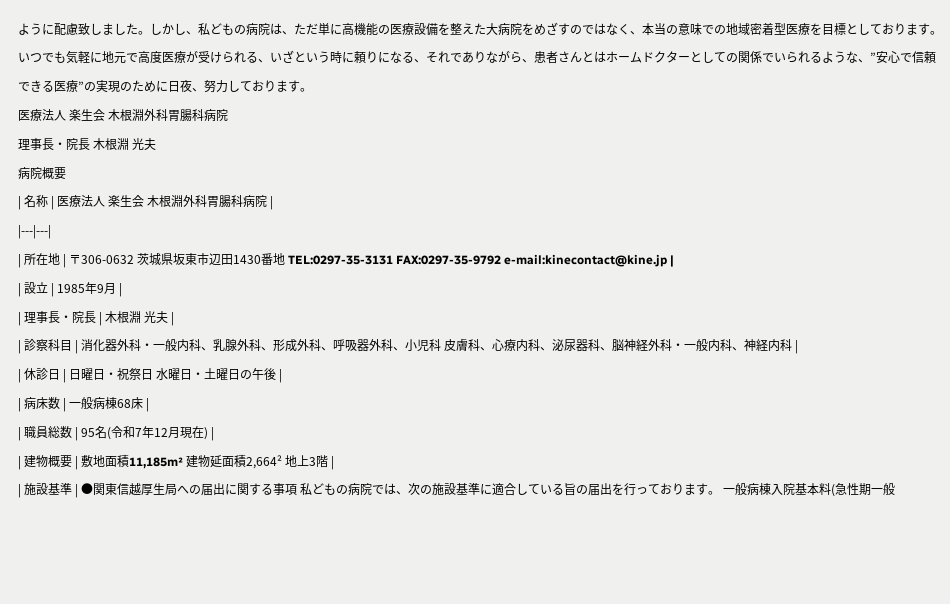ように配慮致しました。しかし、私どもの病院は、ただ単に高機能の医療設備を整えた大病院をめざすのではなく、本当の意味での地域密着型医療を目標としております。
いつでも気軽に地元で高度医療が受けられる、いざという時に頼りになる、それでありながら、患者さんとはホームドクターとしての関係でいられるような、”安心で信頼できる医療”の実現のために日夜、努力しております。
医療法人 楽生会 木根淵外科胃腸科病院
理事長・院長 木根淵 光夫
病院概要
| 名称 | 医療法人 楽生会 木根淵外科胃腸科病院 |
|---|---|
| 所在地 | 〒306-0632 茨城県坂東市辺田1430番地 TEL:0297-35-3131 FAX:0297-35-9792 e-mail:kinecontact@kine.jp |
| 設立 | 1985年9月 |
| 理事長・院長 | 木根淵 光夫 |
| 診察科目 | 消化器外科・一般内科、乳腺外科、形成外科、呼吸器外科、小児科 皮膚科、心療内科、泌尿器科、脳神経外科・一般内科、神経内科 |
| 休診日 | 日曜日・祝祭日 水曜日・土曜日の午後 |
| 病床数 | 一般病棟68床 |
| 職員総数 | 95名(令和7年12月現在) |
| 建物概要 | 敷地面積11,185m² 建物延面積2,664² 地上3階 |
| 施設基準 | ●関東信越厚生局への届出に関する事項 私どもの病院では、次の施設基準に適合している旨の届出を行っております。 一般病棟入院基本料(急性期一般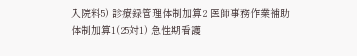入院料5) 診療録管理体制加算2 医師事務作業補助体制加算1(25対1) 急性期看護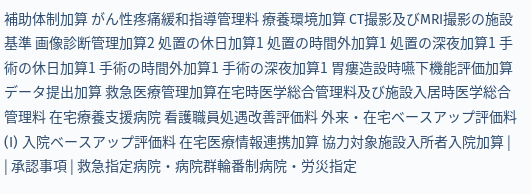補助体制加算 がん性疼痛緩和指導管理料 療養環境加算 CT撮影及びMRI撮影の施設基準 画像診断管理加算2 処置の休日加算1 処置の時間外加算1 処置の深夜加算1 手術の休日加算1 手術の時間外加算1 手術の深夜加算1 胃瘻造設時嚥下機能評価加算 データ提出加算 救急医療管理加算在宅時医学総合管理料及び施設入居時医学総合管理料 在宅療養支援病院 看護職員処遇改善評価料 外来・在宅ベースアップ評価料(I) 入院ベースアップ評価料 在宅医療情報連携加算 協力対象施設入所者入院加算 |
| 承認事項 | 救急指定病院・病院群輪番制病院・労災指定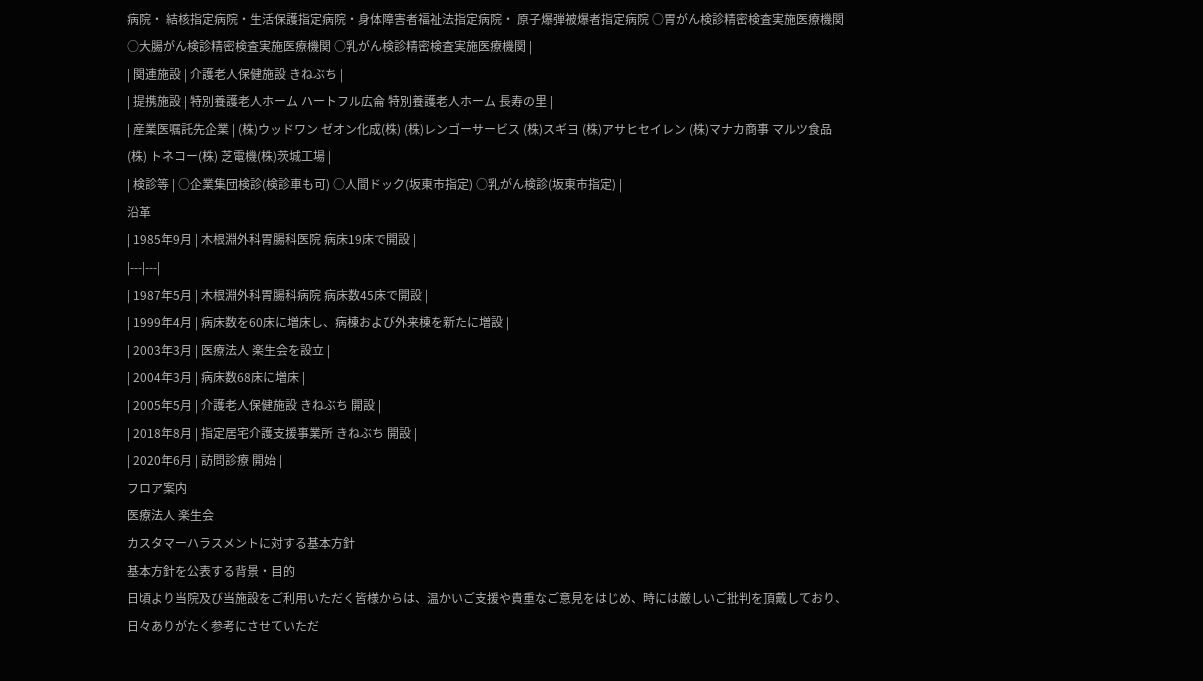病院・ 結核指定病院・生活保護指定病院・身体障害者福祉法指定病院・ 原子爆弾被爆者指定病院 ○胃がん検診精密検査実施医療機関 ○大腸がん検診精密検査実施医療機関 ○乳がん検診精密検査実施医療機関 |
| 関連施設 | 介護老人保健施設 きねぶち |
| 提携施設 | 特別養護老人ホーム ハートフル広侖 特別養護老人ホーム 長寿の里 |
| 産業医嘱託先企業 | (株)ウッドワン ゼオン化成(株) (株)レンゴーサービス (株)スギヨ (株)アサヒセイレン (株)マナカ商事 マルツ食品(株) トネコー(株) 芝電機(株)茨城工場 |
| 検診等 | ○企業集団検診(検診車も可) ○人間ドック(坂東市指定) ○乳がん検診(坂東市指定) |
沿革
| 1985年9月 | 木根淵外科胃腸科医院 病床19床で開設 |
|---|---|
| 1987年5月 | 木根淵外科胃腸科病院 病床数45床で開設 |
| 1999年4月 | 病床数を60床に増床し、病棟および外来棟を新たに増設 |
| 2003年3月 | 医療法人 楽生会を設立 |
| 2004年3月 | 病床数68床に増床 |
| 2005年5月 | 介護老人保健施設 きねぶち 開設 |
| 2018年8月 | 指定居宅介護支援事業所 きねぶち 開設 |
| 2020年6月 | 訪問診療 開始 |
フロア案内
医療法人 楽生会
カスタマーハラスメントに対する基本方針
基本方針を公表する背景・目的
日頃より当院及び当施設をご利用いただく皆様からは、温かいご支援や貴重なご意見をはじめ、時には厳しいご批判を頂戴しており、日々ありがたく参考にさせていただ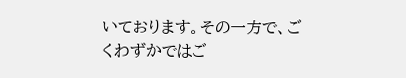いております。その一方で、ごくわずかではご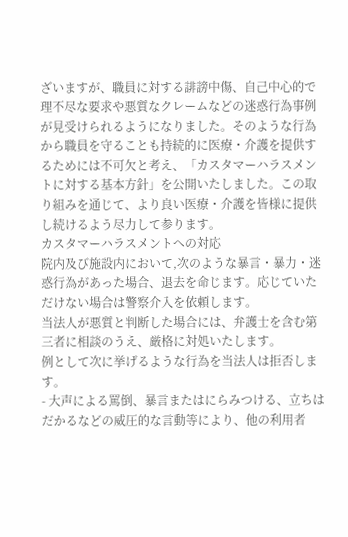ざいますが、職員に対する誹謗中傷、自己中心的で理不尽な要求や悪質なクレームなどの迷惑行為事例が見受けられるようになりました。そのような行為から職員を守ることも持続的に医療・介護を提供するためには不可欠と考え、「カスタマーハラスメントに対する基本方針」を公開いたしました。この取り組みを通じて、より良い医療・介護を皆様に提供し続けるよう尽力して参ります。
カスタマーハラスメントへの対応
院内及び施設内において,次のような暴言・暴力・迷惑行為があった場合、退去を命じます。応じていただけない場合は警察介入を依頼します。
当法人が悪質と判断した場合には、弁護士を含む第三者に相談のうえ、厳格に対処いたします。
例として次に挙げるような行為を当法人は拒否します。
- 大声による罵倒、暴言またはにらみつける、立ちはだかるなどの威圧的な言動等により、他の利用者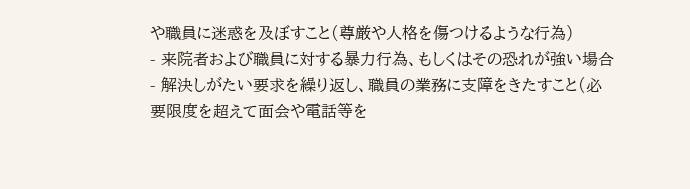や職員に迷惑を及ぼすこと(尊厳や人格を傷つけるような行為)
- 来院者および職員に対する暴力行為、もしくはその恐れが強い場合
- 解決しがたい要求を繰り返し、職員の業務に支障をきたすこと(必要限度を超えて面会や電話等を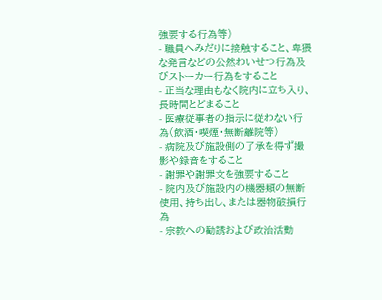強要する行為等)
- 職員へみだりに接触すること、卑猥な発言などの公然わいせつ行為及びストーカー行為をすること
- 正当な理由もなく院内に立ち入り、長時間とどまること
- 医療従事者の指示に従わない行為(飲酒・喫煙・無断離院等)
- 病院及び施設側の了承を得ず撮影や録音をすること
- 謝罪や謝罪文を強要すること
- 院内及び施設内の機器類の無断使用、持ち出し、または器物破損行為
- 宗教への勧誘および政治活動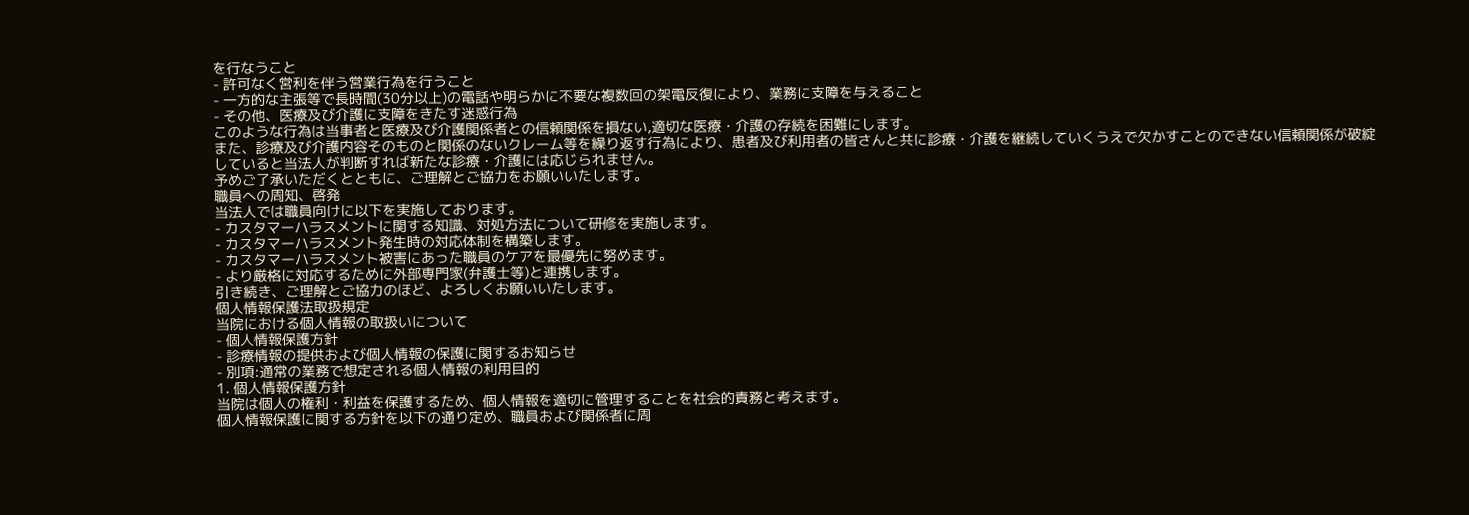を行なうこと
- 許可なく営利を伴う営業行為を行うこと
- 一方的な主張等で長時間(30分以上)の電話や明らかに不要な複数回の架電反復により、業務に支障を与えること
- その他、医療及び介護に支障をきたす迷惑行為
このような行為は当事者と医療及び介護関係者との信頼関係を損ない,適切な医療・介護の存続を困難にします。
また、診療及び介護内容そのものと関係のないクレーム等を繰り返す行為により、患者及び利用者の皆さんと共に診療・介護を継続していくうえで欠かすことのできない信頼関係が破綻していると当法人が判断すれば新たな診療・介護には応じられません。
予めご了承いただくとともに、ご理解とご協力をお願いいたします。
職員への周知、啓発
当法人では職員向けに以下を実施しております。
- カスタマーハラスメントに関する知識、対処方法について研修を実施します。
- カスタマーハラスメント発生時の対応体制を構築します。
- カスタマーハラスメント被害にあった職員のケアを最優先に努めます。
- より厳格に対応するために外部専門家(弁護士等)と連携します。
引き続き、ご理解とご協力のほど、よろしくお願いいたします。
個人情報保護法取扱規定
当院における個人情報の取扱いについて
- 個人情報保護方針
- 診療情報の提供および個人情報の保護に関するお知らせ
- 別項:通常の業務で想定される個人情報の利用目的
1. 個人情報保護方針
当院は個人の権利・利益を保護するため、個人情報を適切に管理することを社会的責務と考えます。
個人情報保護に関する方針を以下の通り定め、職員および関係者に周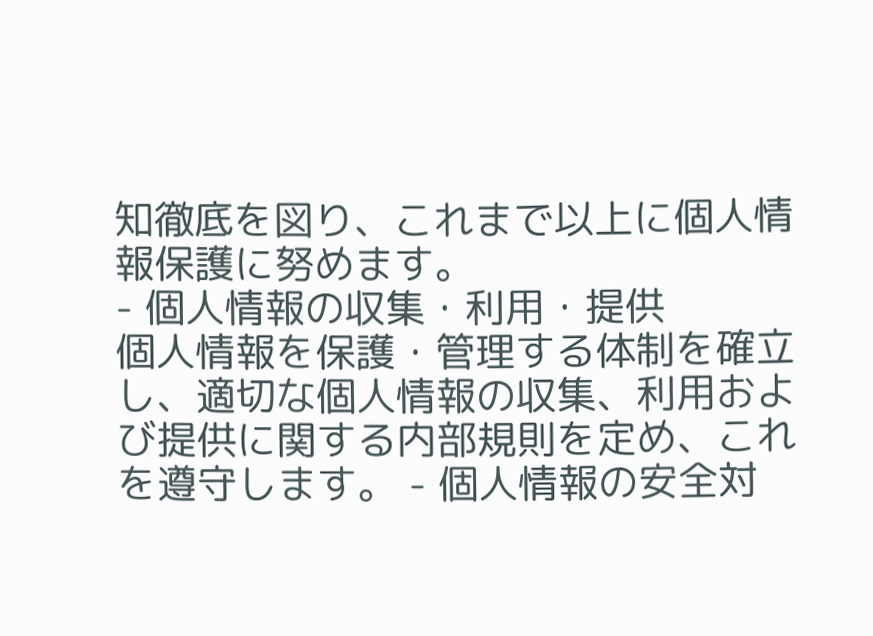知徹底を図り、これまで以上に個人情報保護に努めます。
- 個人情報の収集・利用・提供
個人情報を保護・管理する体制を確立し、適切な個人情報の収集、利用および提供に関する内部規則を定め、これを遵守します。 - 個人情報の安全対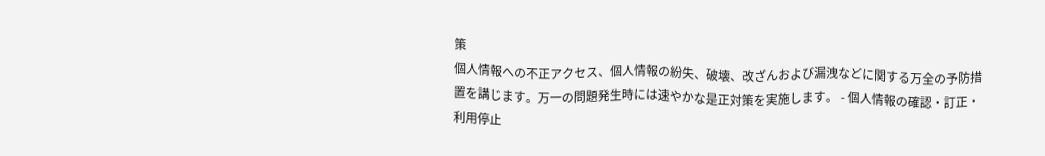策
個人情報への不正アクセス、個人情報の紛失、破壊、改ざんおよび漏洩などに関する万全の予防措置を講じます。万一の問題発生時には速やかな是正対策を実施します。 - 個人情報の確認・訂正・利用停止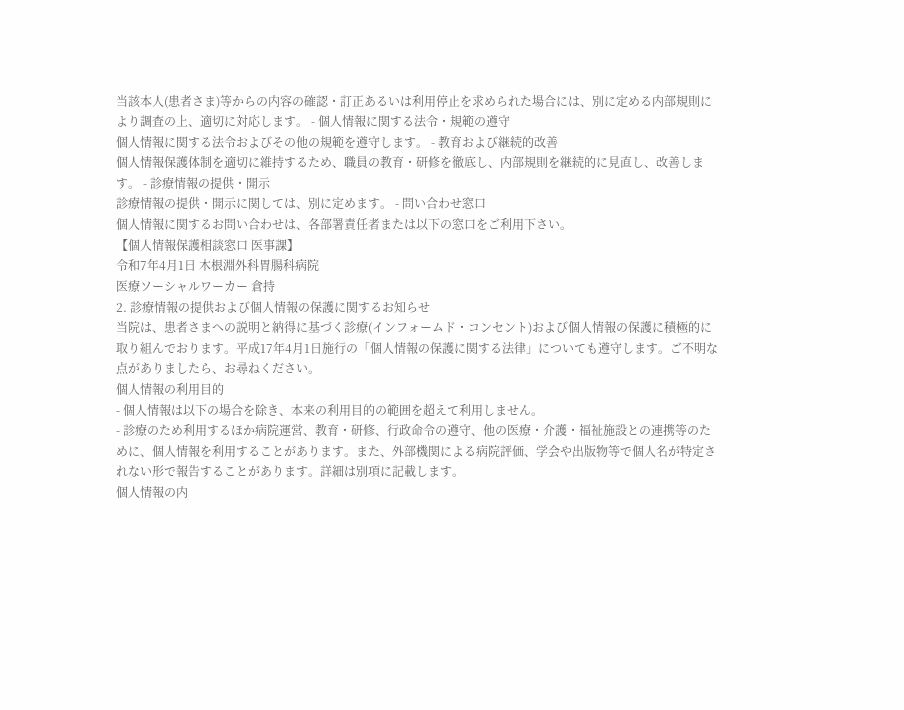当該本人(患者さま)等からの内容の確認・訂正あるいは利用停止を求められた場合には、別に定める内部規則により調査の上、適切に対応します。 - 個人情報に関する法令・規範の遵守
個人情報に関する法令およびその他の規範を遵守します。 - 教育および継続的改善
個人情報保護体制を適切に維持するため、職員の教育・研修を徹底し、内部規則を継続的に見直し、改善します。 - 診療情報の提供・開示
診療情報の提供・開示に関しては、別に定めます。 - 問い合わせ窓口
個人情報に関するお問い合わせは、各部署責任者または以下の窓口をご利用下さい。
【個人情報保護相談窓口 医事課】
令和7年4月1日 木根淵外科胃腸科病院
医療ソーシャルワーカー 倉持
2. 診療情報の提供および個人情報の保護に関するお知らせ
当院は、患者さまへの説明と納得に基づく診療(インフォームド・コンセント)および個人情報の保護に積極的に取り組んでおります。平成17年4月1日施行の「個人情報の保護に関する法律」についても遵守します。ご不明な点がありましたら、お尋ねください。
個人情報の利用目的
- 個人情報は以下の場合を除き、本来の利用目的の範囲を超えて利用しません。
- 診療のため利用するほか病院運営、教育・研修、行政命令の遵守、他の医療・介護・福祉施設との連携等のために、個人情報を利用することがあります。また、外部機関による病院評価、学会や出版物等で個人名が特定されない形で報告することがあります。詳細は別項に記載します。
個人情報の内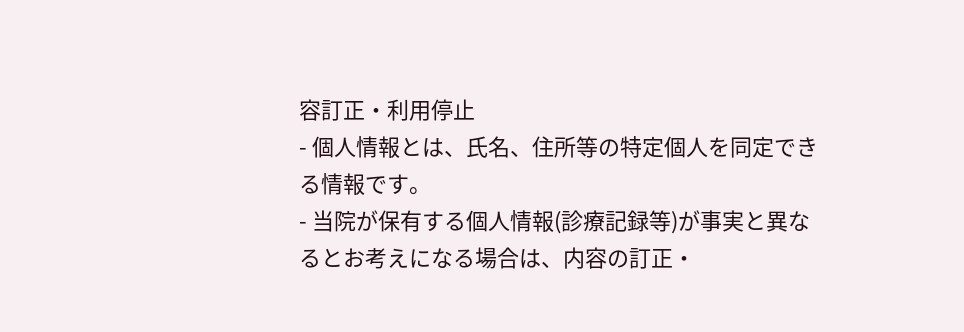容訂正・利用停止
- 個人情報とは、氏名、住所等の特定個人を同定できる情報です。
- 当院が保有する個人情報(診療記録等)が事実と異なるとお考えになる場合は、内容の訂正・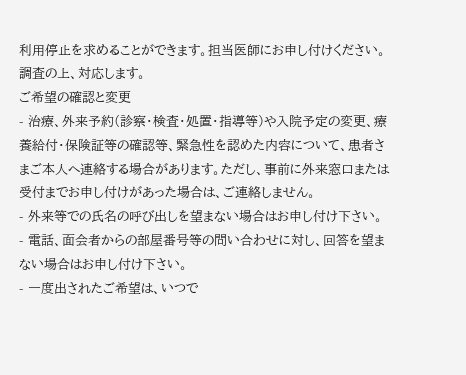利用停止を求めることができます。担当医師にお申し付けください。調査の上、対応します。
ご希望の確認と変更
- 治療、外来予約(診察・検査・処置・指導等)や入院予定の変更、療養給付・保険証等の確認等、緊急性を認めた内容について、患者さまご本人へ連絡する場合があります。ただし、事前に外来窓口または受付までお申し付けがあった場合は、ご連絡しません。
- 外来等での氏名の呼び出しを望まない場合はお申し付け下さい。
- 電話、面会者からの部屋番号等の問い合わせに対し、回答を望まない場合はお申し付け下さい。
- 一度出されたご希望は、いつで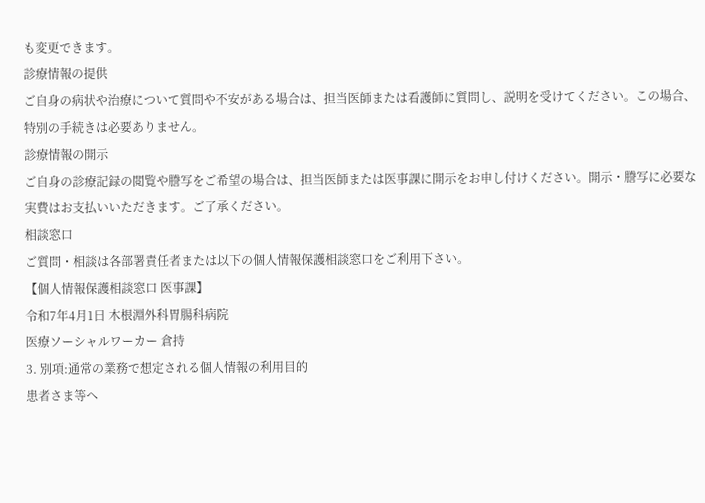も変更できます。
診療情報の提供
ご自身の病状や治療について質問や不安がある場合は、担当医師または看護師に質問し、説明を受けてください。この場合、特別の手続きは必要ありません。
診療情報の開示
ご自身の診療記録の閲覧や謄写をご希望の場合は、担当医師または医事課に開示をお申し付けください。開示・謄写に必要な実費はお支払いいただきます。ご了承ください。
相談窓口
ご質問・相談は各部署責任者または以下の個人情報保護相談窓口をご利用下さい。
【個人情報保護相談窓口 医事課】
令和7年4月1日 木根淵外科胃腸科病院
医療ソーシャルワーカー 倉持
3. 別項:通常の業務で想定される個人情報の利用目的
患者さま等へ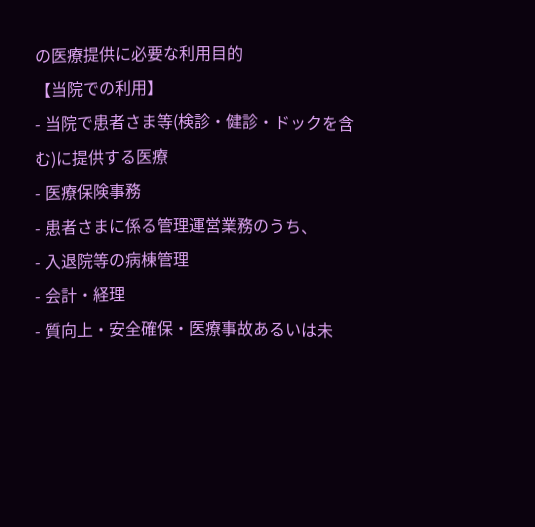の医療提供に必要な利用目的
【当院での利用】
- 当院で患者さま等(検診・健診・ドックを含む)に提供する医療
- 医療保険事務
- 患者さまに係る管理運営業務のうち、
- 入退院等の病棟管理
- 会計・経理
- 質向上・安全確保・医療事故あるいは未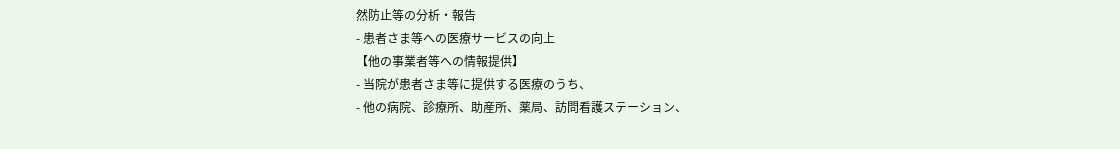然防止等の分析・報告
- 患者さま等への医療サービスの向上
【他の事業者等への情報提供】
- 当院が患者さま等に提供する医療のうち、
- 他の病院、診療所、助産所、薬局、訪問看護ステーション、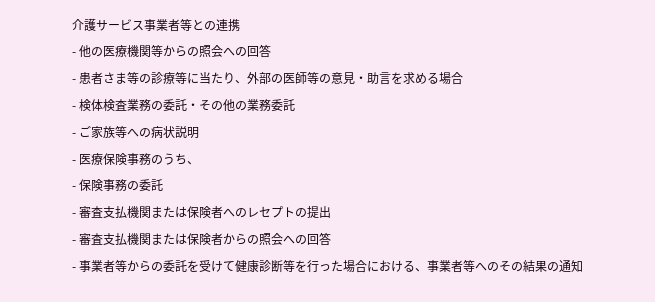介護サービス事業者等との連携
- 他の医療機関等からの照会への回答
- 患者さま等の診療等に当たり、外部の医師等の意見・助言を求める場合
- 検体検査業務の委託・その他の業務委託
- ご家族等への病状説明
- 医療保険事務のうち、
- 保険事務の委託
- 審査支払機関または保険者へのレセプトの提出
- 審査支払機関または保険者からの照会への回答
- 事業者等からの委託を受けて健康診断等を行った場合における、事業者等へのその結果の通知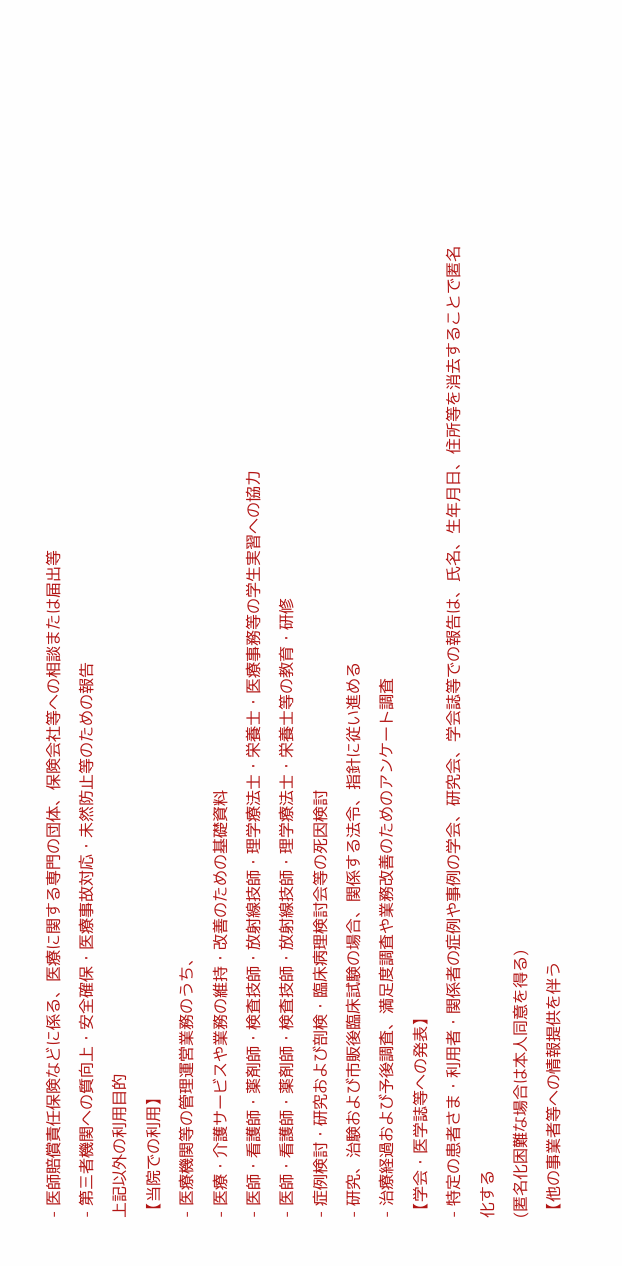- 医師賠償責任保険などに係る、医療に関する専門の団体、保険会社等への相談または届出等
- 第三者機関への質向上・安全確保・医療事故対応・未然防止等のための報告
上記以外の利用目的
【当院での利用】
- 医療機関等の管理運営業務のうち、
- 医療・介護サービスや業務の維持・改善のための基礎資料
- 医師・看護師・薬剤師・検査技師・放射線技師・理学療法士・栄養士・医療事務等の学生実習への協力
- 医師・看護師・薬剤師・検査技師・放射線技師・理学療法士・栄養士等の教育・研修
- 症例検討・研究および剖検・臨床病理検討会等の死因検討
- 研究、治験および市販後臨床試験の場合、関係する法令、指針に従い進める
- 治療経過および予後調査、満足度調査や業務改善のためのアンケート調査
【学会・医学誌等への発表】
- 特定の患者さま・利用者・関係者の症例や事例の学会、研究会、学会誌等での報告は、氏名、生年月日、住所等を消去することで匿名化する
(匿名化困難な場合は本人同意を得る)
【他の事業者等への情報提供を伴う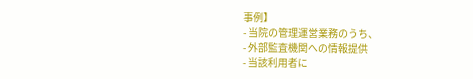事例】
- 当院の管理運営業務のうち、
- 外部監査機関への情報提供
- 当該利用者に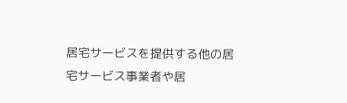居宅サービスを提供する他の居宅サービス事業者や居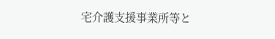宅介護支援事業所等と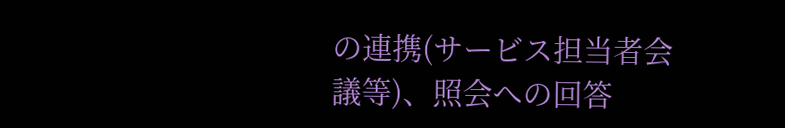の連携(サービス担当者会議等)、照会への回答